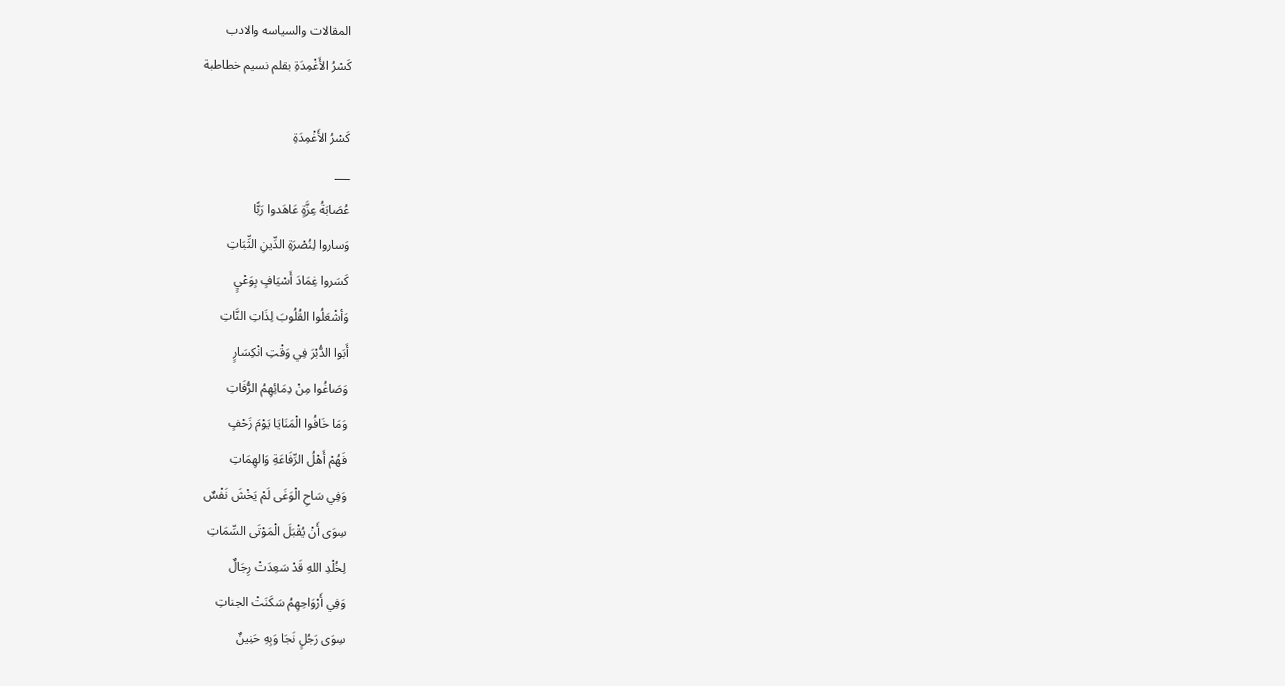المقالات والسياسه والادب
كَسْرُ الأَغْمِدَةِ بقلم نسيم خطاطبة

كَسْرُ الأَغْمِدَةِ
___
عُصَابَةُ عِزَّةٍ عَاهَدوا رَبًّا
وَساروا لِنُصْرَةِ الدِّينِ الثِّبَاتِ
كَسَروا غِمَادَ أَسْيَافٍ بِوَعْيٍ
وَأشْعَلُوا القُلُوبَ لِذَاتِ النَّاتِ
أَبَوا الدُّبْرَ فِي وَقْتِ انْكِسَارٍ
وَصَاغُوا مِنْ دِمَائِهِمُ الرُّفَاتِ
وَمَا خَافُوا الْمَنَايَا يَوْمَ زَحْفٍ
فَهُمْ أَهْلُ الرِّفَاعَةِ وَالهِمَاتِ
وَفِي سَاحِ الْوَغَى لَمْ يَخْشَ نَفْسٌ
سِوَى أَنْ يُقْبَلَ الْمَوْتَى السِّمَاتِ
لِخُلْدِ اللهِ قَدْ سَعِدَتْ رِجَالٌ
وَفِي أَرْوَاحِهِمُ سَكَنَتْ الجناتِ
سِوَى رَجُلٍ نَجَا وَبِهِ حَنِينٌ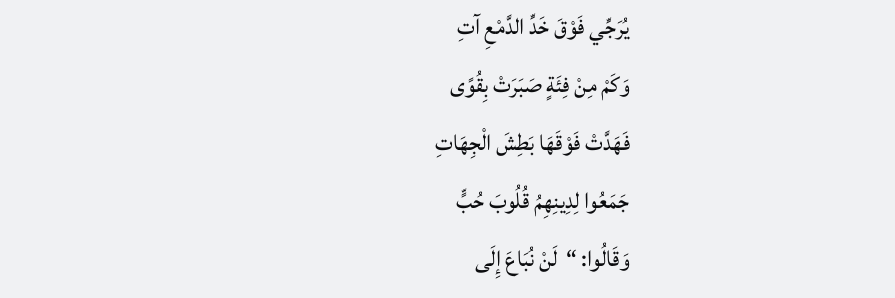يُرَجِّي فَوْقَ خَدِّ الدَّمْعِ آتِ
وَكَمْ مِنْ فِئَةٍ صَبَرَتْ بِقُوًى
فَهَدَّتْ فَوْقَهَا بَطِشَ الْجِهَاتِ
جَمَعُوا لِدِينِهِمُ قُلُوبَ حُبٍّ
وَقَالُوا: “لَنْ نُبَاعَ إِلَى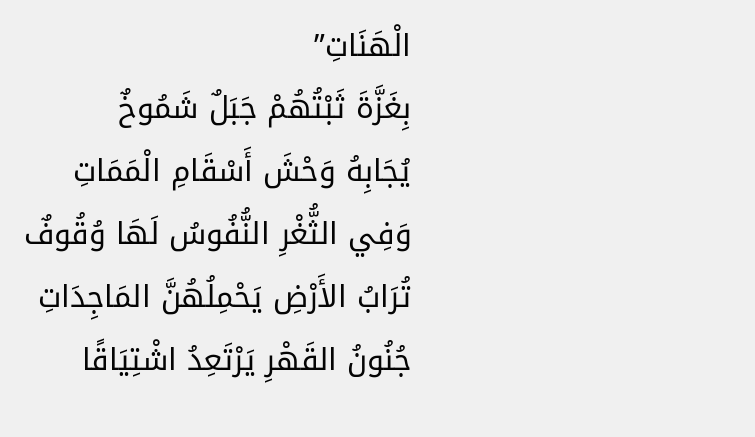الْهَنَاتِ”
بِغَزَّةَ ثَبْتُهُمْ جَبَلٌ شَمُوخٌ
يُجَابِهُ وَحْشَ أَسْقَامِ الْمَمَاتِ
وَفِي الثُّغْرِ النُّفُوسُ لَهَا وُقُوفٌ
تُرَابُ الأَرْضِ يَحْمِلُهُنَّ المَاجِدَاتِ
جُنُونُ القَهْرِ يَرْتَعِدُ اشْتِيَاقًا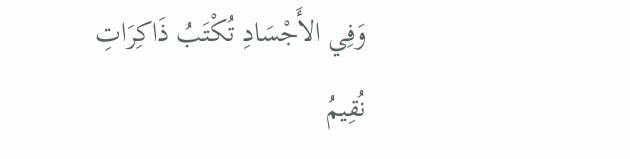وَفِي الأَجْسَادِ تُكْتَبُ ذَاكِرَاتِ
نُقِيمُ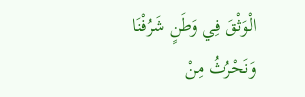الْوَثْقَ فِي وَطَنٍ شَرُفْنَا
وَنَحْرُثُ مِنْ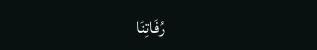رُفَاتِنَا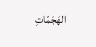الهَجَمّاتِ